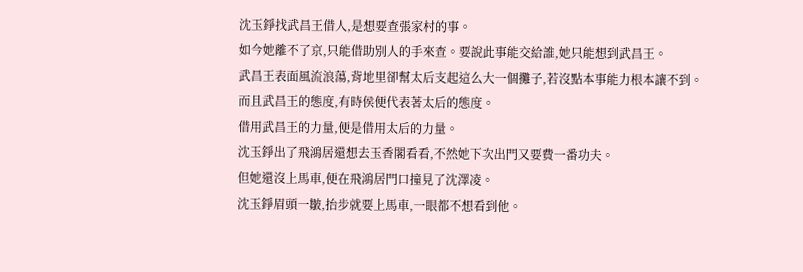沈玉錚找武昌王借人,是想要查張家村的事。
如今她離不了京,只能借助別人的手來查。要說此事能交給誰,她只能想到武昌王。
武昌王表面風流浪蕩,背地里卻幫太后支起這么大一個攤子,若沒點本事能力根本讓不到。
而且武昌王的態度,有時侯便代表著太后的態度。
借用武昌王的力量,便是借用太后的力量。
沈玉錚出了飛鴻居還想去玉香閣看看,不然她下次出門又要費一番功夫。
但她還沒上馬車,便在飛鴻居門口撞見了沈澤凌。
沈玉錚眉頭一皺,抬步就要上馬車,一眼都不想看到他。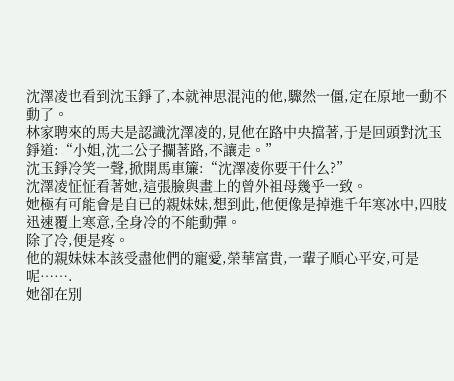沈澤凌也看到沈玉錚了,本就神思混沌的他,驟然一僵,定在原地一動不動了。
林家聘來的馬夫是認識沈澤凌的,見他在路中央擋著,于是回頭對沈玉錚道:“小姐,沈二公子攔著路,不讓走。”
沈玉錚冷笑一聲,掀開馬車簾:“沈澤凌你要干什么?”
沈澤凌怔怔看著她,這張臉與畫上的曾外祖母幾乎一致。
她極有可能會是自已的親妹妹,想到此,他便像是掉進千年寒冰中,四肢迅速覆上寒意,全身冷的不能動彈。
除了冷,便是疼。
他的親妹妹本該受盡他們的寵愛,榮華富貴,一輩子順心平安,可是呢…….
她卻在別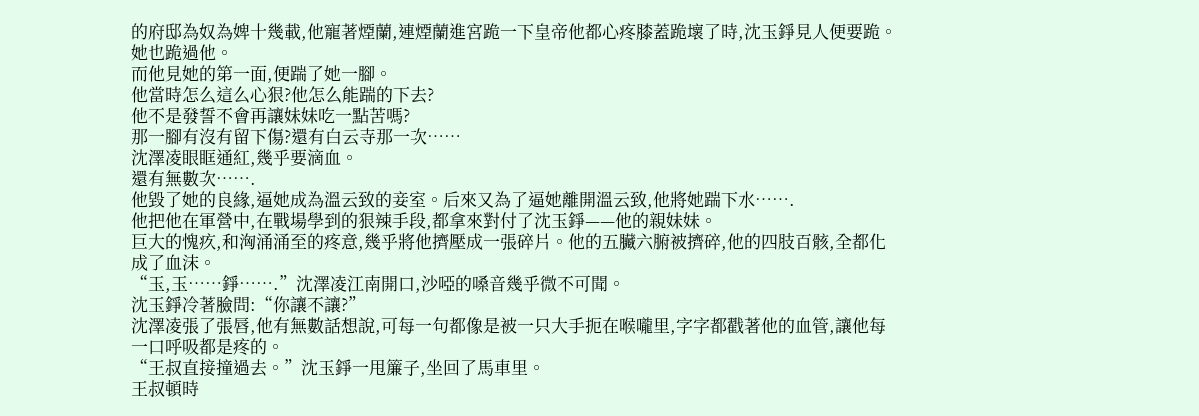的府邸為奴為婢十幾載,他寵著煙蘭,連煙蘭進宮跪一下皇帝他都心疼膝蓋跪壞了時,沈玉錚見人便要跪。
她也跪過他。
而他見她的第一面,便踹了她一腳。
他當時怎么這么心狠?他怎么能踹的下去?
他不是發誓不會再讓妹妹吃一點苦嗎?
那一腳有沒有留下傷?還有白云寺那一次……
沈澤凌眼眶通紅,幾乎要滴血。
還有無數次…….
他毀了她的良緣,逼她成為溫云致的妾室。后來又為了逼她離開溫云致,他將她踹下水…….
他把他在軍營中,在戰場學到的狠辣手段,都拿來對付了沈玉錚——他的親妹妹。
巨大的愧疚,和洶涌涌至的疼意,幾乎將他擠壓成一張碎片。他的五臟六腑被擠碎,他的四肢百骸,全都化成了血沫。
“玉,玉……錚…….”沈澤凌江南開口,沙啞的嗓音幾乎微不可聞。
沈玉錚冷著臉問:“你讓不讓?”
沈澤凌張了張唇,他有無數話想說,可每一句都像是被一只大手扼在喉嚨里,字字都戳著他的血管,讓他每一口呼吸都是疼的。
“王叔直接撞過去。”沈玉錚一甩簾子,坐回了馬車里。
王叔頓時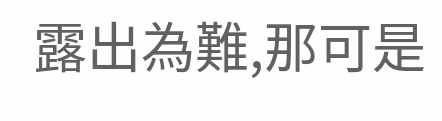露出為難,那可是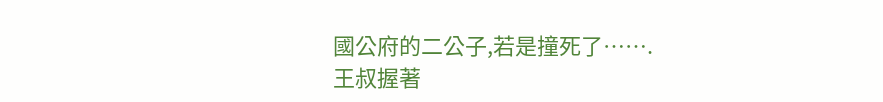國公府的二公子,若是撞死了…….
王叔握著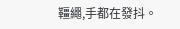韁繩,手都在發抖。